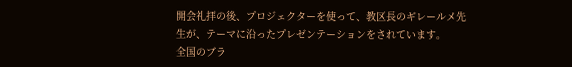開会礼拝の後、プロジェクターを使って、教区長のギレールメ先生が、テーマに沿ったプレゼンテーションをされています。
全国のブラ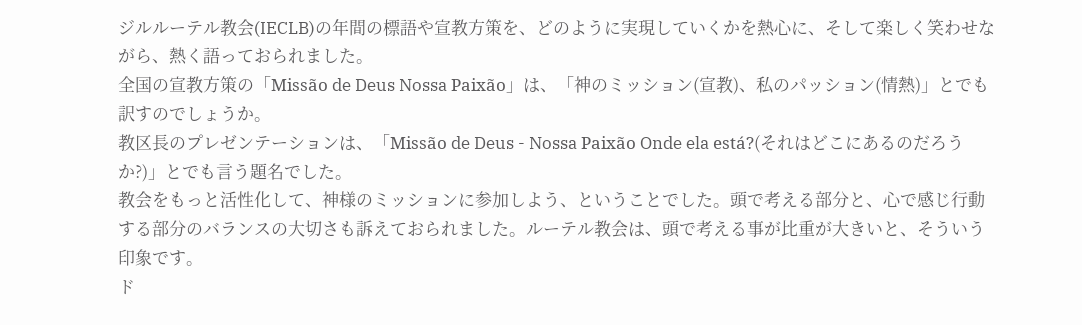ジルルーテル教会(IECLB)の年間の標語や宣教方策を、どのように実現していくかを熱心に、そして楽しく笑わせながら、熱く語っておられました。
全国の宣教方策の「Missão de Deus Nossa Paixão」は、「神のミッション(宣教)、私のパッション(情熱)」とでも訳すのでしょうか。
教区長のプレゼンテーションは、「Missão de Deus - Nossa Paixão Onde ela está?(それはどこにあるのだろうか?)」とでも言う題名でした。
教会をもっと活性化して、神様のミッションに参加しよう、ということでした。頭で考える部分と、心で感じ行動する部分のバランスの大切さも訴えておられました。ルーテル教会は、頭で考える事が比重が大きいと、そういう印象です。
ド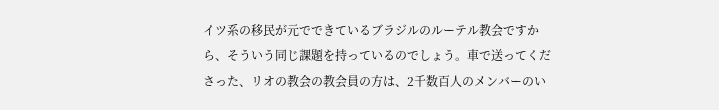イツ系の移民が元でできているブラジルのルーテル教会ですから、そういう同じ課題を持っているのでしょう。車で送ってくださった、リオの教会の教会員の方は、2千数百人のメンバーのい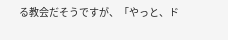る教会だそうですが、「やっと、ド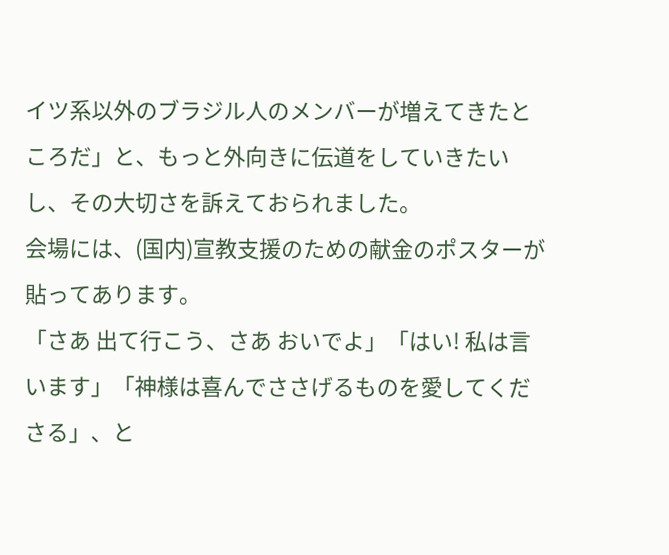イツ系以外のブラジル人のメンバーが増えてきたところだ」と、もっと外向きに伝道をしていきたいし、その大切さを訴えておられました。
会場には、(国内)宣教支援のための献金のポスターが貼ってあります。
「さあ 出て行こう、さあ おいでよ」「はい! 私は言います」「神様は喜んでささげるものを愛してくださる」、と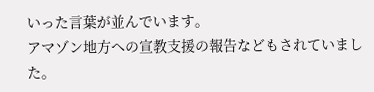いった言葉が並んでいます。
アマゾン地方への宣教支援の報告などもされていました。